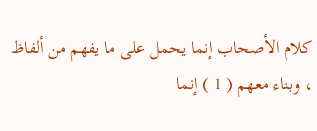كلام الأصحاب إنما يحمل على ما يفهم من ألفاظ ، وبناء معهم ( 1 ) إنما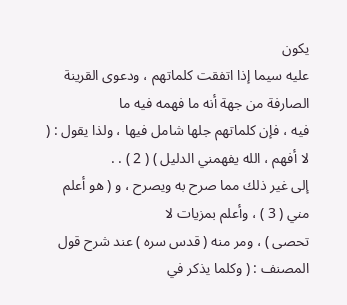يكون
عليه سيما إذا اتفقت كلماتهم ، ودعوى القرينة الصارفة من جهة أنه ما فهمه فيه ما
فيه ، فإن كلماتهم جلها شامل فيها ، ولذا يقول : ( لا أفهم ، الله يفهمني الدليل ) ( 2 ) . .
إلى غير ذلك مما صرح به ويصرح ، و ( هو أعلم مني ( 3 ) ، وأعلم بمزيات لا
تحصى ) ، ومر منه ( قدس سره ) عند شرح قول المصنف : ( وكلما يذكر في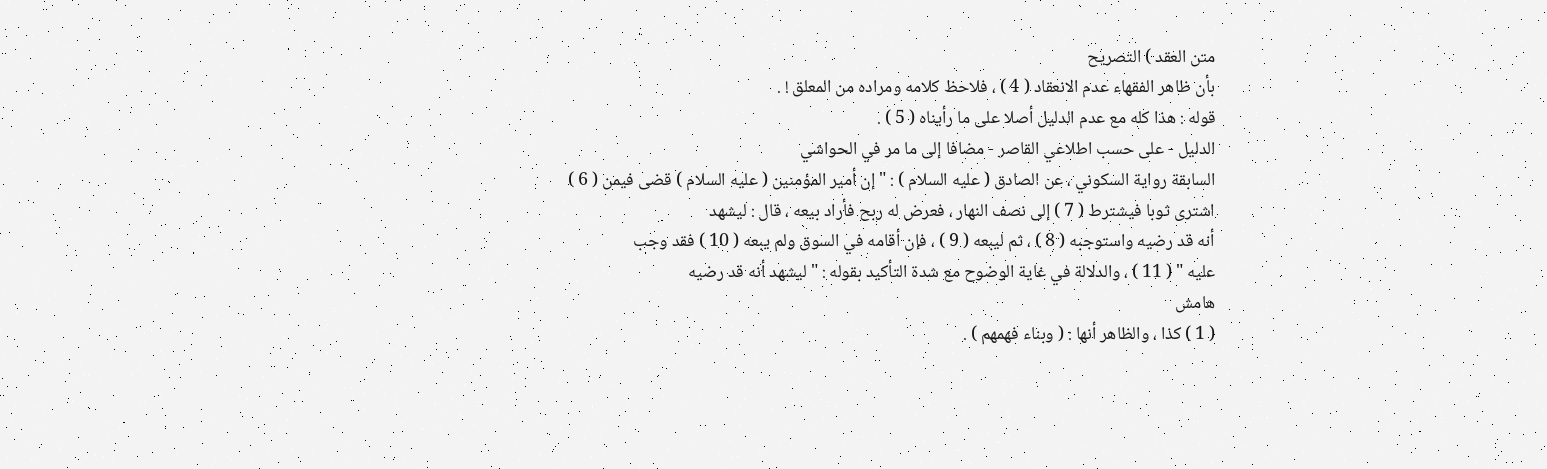متن العقد ) التصريح
بأن ظاهر الفقهاء عدم الانعقاد ( 4 ) ، فلاحظ كلامه ومراده من المعلق ! .
قوله : هذا كله مع عدم الدليل أصلا على ما رأيناه ( 5 ) .
الدليل - على حسب اطلاعي القاصر - مضافا إلى ما مر في الحواشي
السابقة رواية السكوني ، عن الصادق ( عليه السلام ) : " إن أمير المؤمنين ( عليه السلام ) قضى فيمن ( 6 )
اشترى ثوبا فيشترط ( 7 ) إلى نصف النهار ، فعرض له ربح فأراد بيعه ، قال : ليشهد
أنه قد رضيه واستوجبه ( 8 ) ، ثم ليبعه ( 9 ) ، فإن أقامه في السوق ولم يبعه ( 10 ) فقد وجب
عليه " ( 11 ) ، والدلالة في غاية الوضوح مع شدة التأكيد بقوله : " ليشهد أنه قد رضيه
هامش
( 1 ) كذا ، والظاهر أنها : ( وبناء فهمهم ) .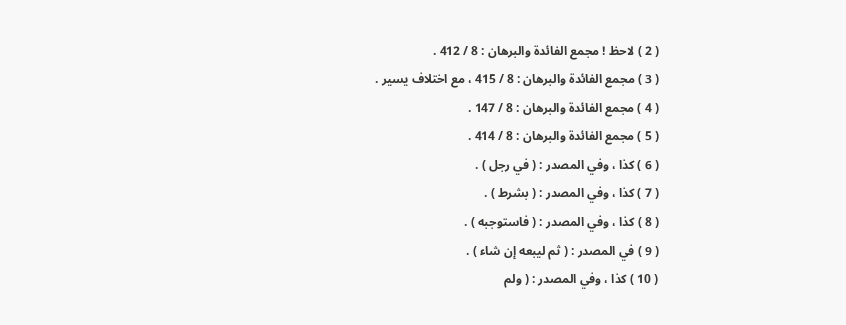( 2 ) لاحظ ! مجمع الفائدة والبرهان : 8 / 412 .
( 3 ) مجمع الفائدة والبرهان : 8 / 415 ، مع اختلاف يسير .
( 4 ) مجمع الفائدة والبرهان : 8 / 147 .
( 5 ) مجمع الفائدة والبرهان : 8 / 414 .
( 6 ) كذا ، وفي المصدر : ( في رجل ) .
( 7 ) كذا ، وفي المصدر : ( بشرط ) .
( 8 ) كذا ، وفي المصدر : ( فاستوجبه ) .
( 9 ) في المصدر : ( ثم ليبعه إن شاء ) .
( 10 ) كذا ، وفي المصدر : ( ولم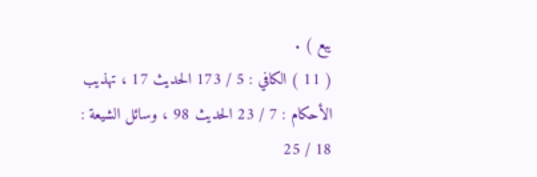يبع ) .
( 11 ) الكافي : 5 / 173 الحديث 17 ، تهذيب الأحكام : 7 / 23 الحديث 98 ، وسائل الشيعة :
18 / 25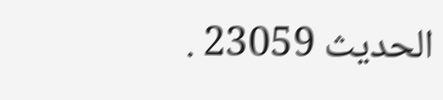الحديث 23059 .